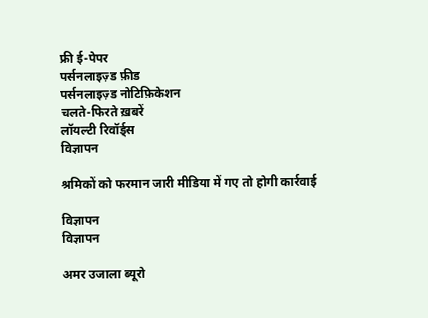फ्री ई-पेपर
पर्सनलाइज़्ड फ़ीड
पर्सनलाइज़्ड नोटिफ़िकेशन
चलते-फिरते ख़बरें
लॉयल्टी रिवॉर्ड्स
विज्ञापन

श्रमिकों को फरमान जारी मीडिया में गए तो होगी कार्रवाई

विज्ञापन
विज्ञापन

अमर उजाला ब्यूरो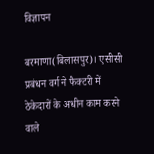विज्ञापन

बरमाणा(बिलासपुर)। एसीसी प्रबंधन वर्ग ने फैक्टरी में ठेकेदारों के अधीन काम करने वाले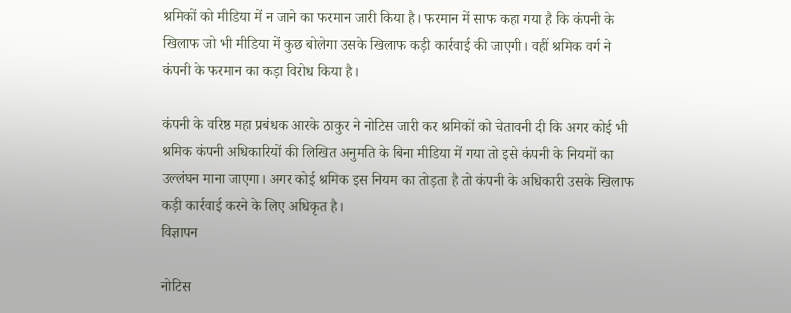श्रमिकों को मीडिया में न जाने का फरमान जारी किया है। फरमान में साफ कहा गया है कि कंपनी के खिलाफ जो भी मीडिया में कुछ बोलेगा उसके खिलाफ कड़ी कार्रवाई की जाएगी। वहीं श्रमिक वर्ग ने कंपनी के फरमान का कड़ा विरोध किया है।

कंपनी के वरिष्ठ महा प्रबंधक आरके ठाकुर ने नोटिस जारी कर श्रमिकों को चेतावनी दी कि अगर कोई भी श्रमिक कंपनी अधिकारियों की लिखित अनुमति के बिना मीडिया में गया तो इसे कंपनी के नियमों का उल्लंघन माना जाएगा। अगर कोई श्रमिक इस नियम का तोड़ता है तो कंपनी के अधिकारी उसके खिलाफ कड़ी कार्रवाई करने के लिए अधिकृत है।
विज्ञापन

नोटिस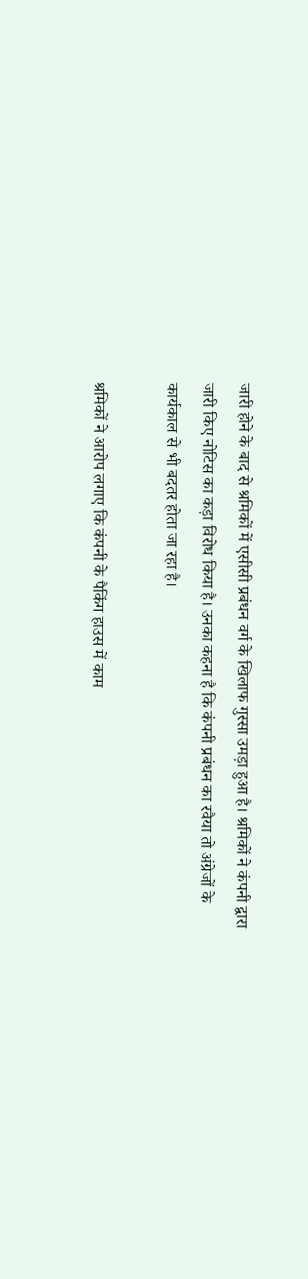जारी होने के बाद से श्रमिकों में एसीसी प्रबंधन वर्ग के खिलाफ गुस्सा उमड़ा हुआ है। श्रमिकों ने कंपनी द्वारा जारी किए नोटिस का कड़ा विरोध किया है। उनका कहना है कि कंपनी प्रबंधन का रवैया तो अंग्रेजों के कार्यकाल से भी बदतर होता जा रहा है।

श्रमिकों ने आरोप लगाए कि कंपनी के पैकिंग हाउस में काम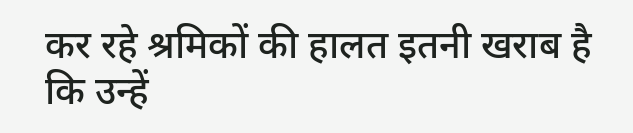कर रहे श्रमिकों की हालत इतनी खराब है कि उन्हें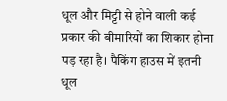धूल और मिट्टी से होने वाली कई प्रकार की बीमारियों का शिकार होना पड़ रहा है। पैकिंग हाउस में इतनी धूल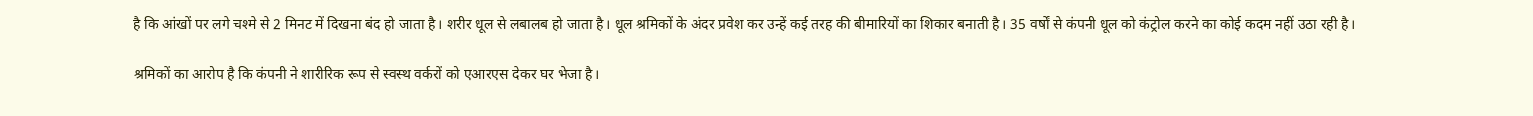है कि आंखों पर लगे चश्मे से 2 मिनट में दिखना बंद हो जाता है। शरीर धूल से लबालब हो जाता है। धूल श्रमिकों के अंदर प्रवेश कर उन्हें कई तरह की बीमारियों का शिकार बनाती है। 35 वर्षों से कंपनी धूल को कंट्रोल करने का कोई कदम नहीं उठा रही है।

श्रमिकों का आरोप है कि कंपनी ने शारीरिक रूप से स्वस्थ वर्करों को एआरएस देकर घर भेजा है।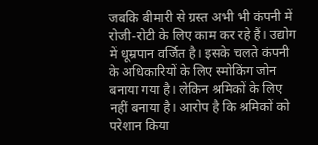जबकि बीमारी से ग्रस्त अभी भी कंपनी में रोजी-रोटी के लिए काम कर रहे हैं। उद्योग में धूम्रपान वर्जित है। इसके चलते कंपनी के अधिकारियों के लिए स्मोकिंग जोन बनाया गया है। लेकिन श्रमिकों के लिए नहीं बनाया है। आरोप है कि श्रमिकों को परेशान किया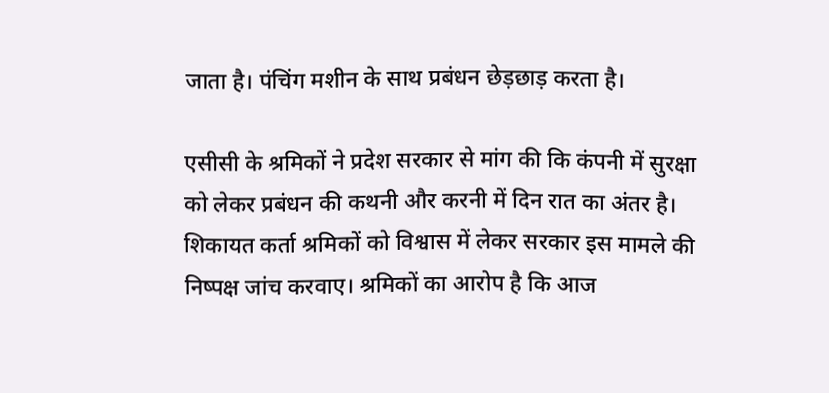जाता है। पंचिंग मशीन के साथ प्रबंधन छेड़छाड़ करता है।

एसीसी के श्रमिकों ने प्रदेश सरकार से मांग की कि कंपनी में सुरक्षा को लेकर प्रबंधन की कथनी और करनी में दिन रात का अंतर है। शिकायत कर्ता श्रमिकों को विश्वास में लेकर सरकार इस मामले की निष्पक्ष जांच करवाए। श्रमिकों का आरोप है कि आज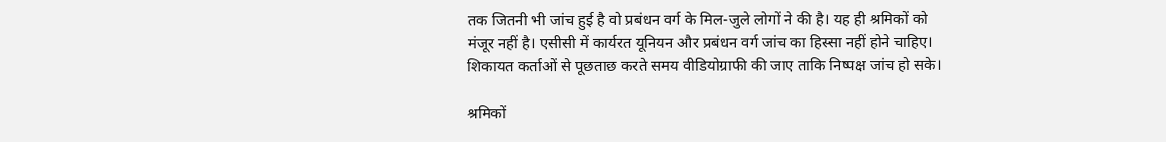तक जितनी भी जांच हुई है वो प्रबंधन वर्ग के मिल-जुले लोगों ने की है। यह ही श्रमिकों को मंजूर नहीं है। एसीसी में कार्यरत यूनियन और प्रबंधन वर्ग जांच का हिस्सा नहीं होने चाहिए। शिकायत कर्ताओं से पूछताछ करते समय वीडियोग्राफी की जाए ताकि निष्पक्ष जांच हो सके।

श्रमिकों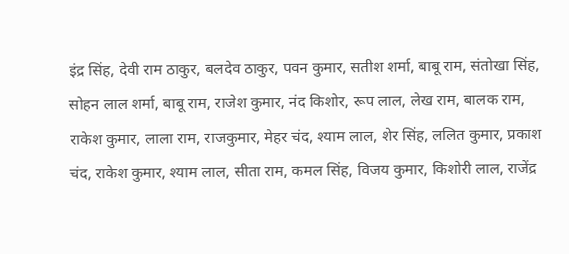इंद्र सिंह, देवी राम ठाकुर, बलदेव ठाकुर, पवन कुमार, सतीश शर्मा, बाबू राम, संतोखा सिंह, सोहन लाल शर्मा, बाबू राम, राजेश कुमार, नंद किशोर, रूप लाल, लेख राम, बालक राम, राकेश कुमार, लाला राम, राजकुमार, मेहर चंद, श्याम लाल, शेर सिंह, ललित कुमार, प्रकाश चंद, राकेश कुमार, श्याम लाल, सीता राम, कमल सिंह, विजय कुमार, किशोरी लाल, राजेंद्र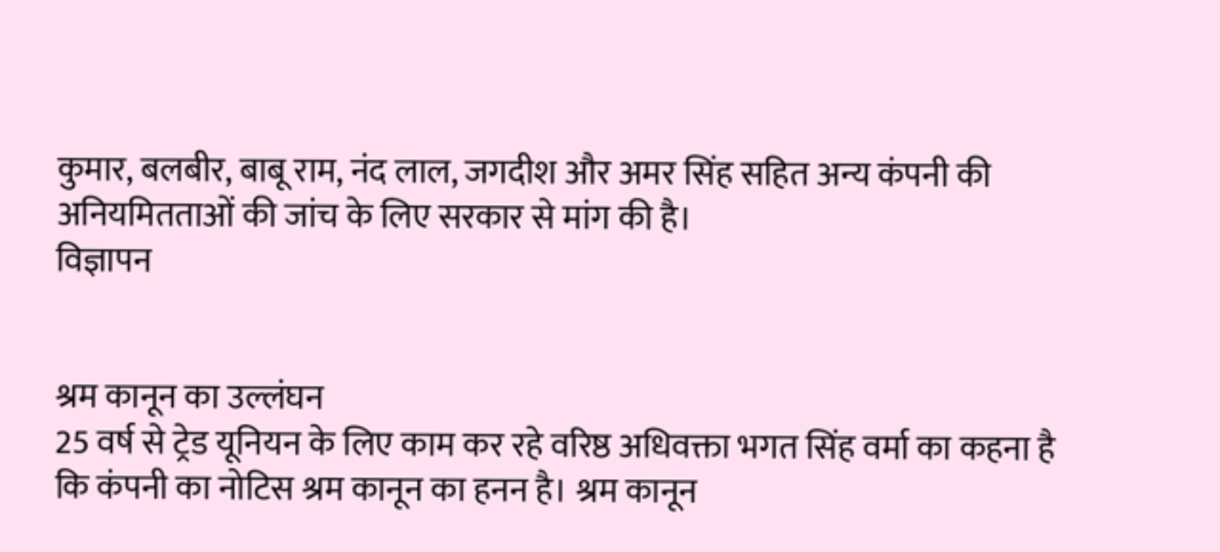कुमार, बलबीर, बाबू राम, नंद लाल, जगदीश और अमर सिंह सहित अन्य कंपनी की अनियमितताओं की जांच के लिए सरकार से मांग की है।
विज्ञापन


श्रम कानून का उल्लंघन
25 वर्ष से ट्रेड यूनियन के लिए काम कर रहे वरिष्ठ अधिवक्ता भगत सिंह वर्मा का कहना है कि कंपनी का नोटिस श्रम कानून का हनन है। श्रम कानून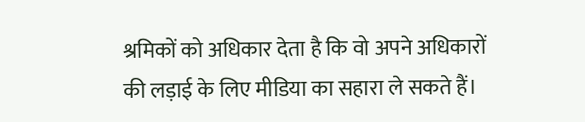श्रमिकों को अधिकार देता है कि वो अपने अधिकारों की लड़ाई के लिए मीडिया का सहारा ले सकते हैं।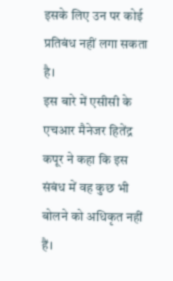इसके लिए उन पर कोई प्रतिबंध नहीं लगा सकता है।
इस बारे में एसीसी के एचआर मैनेजर हितेंद्र कपूर ने कहा कि इस संबंध में वह कुछ भी बोलने को अधिकृत नहीं हैं।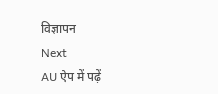विज्ञापन
Next
AU ऐप में पढ़ें